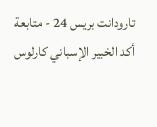تارودانت بريس 24 - متابعة
أكد الخبير الإسباني كارلوس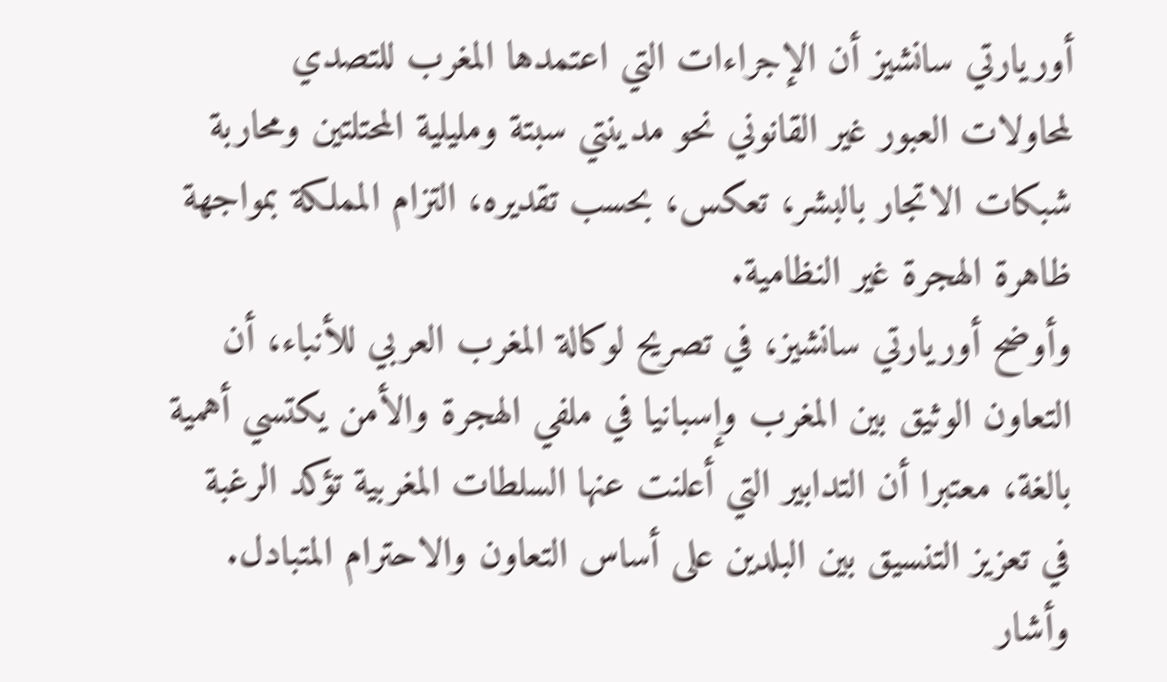أوريارتي سانشيز أن الإجراءات التي اعتمدها المغرب للتصدي لمحاولات العبور غير القانوني نحو مدينتي سبتة ومليلية المحتلتين ومحاربة شبكات الاتجار بالبشر، تعكس، بحسب تقديره، التزام المملكة بمواجهة ظاهرة الهجرة غير النظامية.
وأوضح أوريارتي سانشيز، في تصريح لوكالة المغرب العربي للأنباء، أن التعاون الوثيق بين المغرب وإسبانيا في ملفي الهجرة والأمن يكتسي أهمية بالغة، معتبرا أن التدابير التي أعلنت عنها السلطات المغربية تؤكد الرغبة في تعزيز التنسيق بين البلدين على أساس التعاون والاحترام المتبادل.
وأشار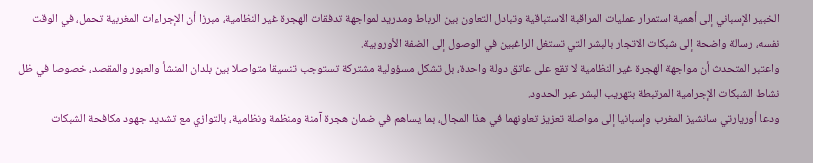الخبير الإسباني إلى أهمية استمرار عمليات المراقبة الاستباقية وتبادل التعاون بين الرباط ومدريد لمواجهة تدفقات الهجرة غير النظامية، مبرزا أن الإجراءات المغربية تحمل، في الوقت نفسه، رسالة واضحة إلى شبكات الاتجار بالبشر التي تستغل الراغبين في الوصول إلى الضفة الأوروبية.
واعتبر المتحدث أن مواجهة الهجرة غير النظامية لا تقع على عاتق دولة واحدة، بل تشكل مسؤولية مشتركة تستوجب تنسيقا متواصلا بين بلدان المنشأ والعبور والمقصد، خصوصا في ظل نشاط الشبكات الإجرامية المرتبطة بتهريب البشر عبر الحدود.
ودعا أوريارتي سانشيز المغرب وإسبانيا إلى مواصلة تعزيز تعاونهما في هذا المجال، بما يساهم في ضمان هجرة آمنة ومنظمة ونظامية، بالتوازي مع تشديد جهود مكافحة الشبكات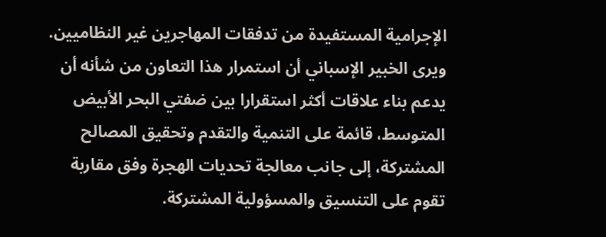الإجرامية المستفيدة من تدفقات المهاجرين غير النظاميين.
ويرى الخبير الإسباني أن استمرار هذا التعاون من شأنه أن يدعم بناء علاقات أكثر استقرارا بين ضفتي البحر الأبيض المتوسط، قائمة على التنمية والتقدم وتحقيق المصالح المشتركة، إلى جانب معالجة تحديات الهجرة وفق مقاربة تقوم على التنسيق والمسؤولية المشتركة.